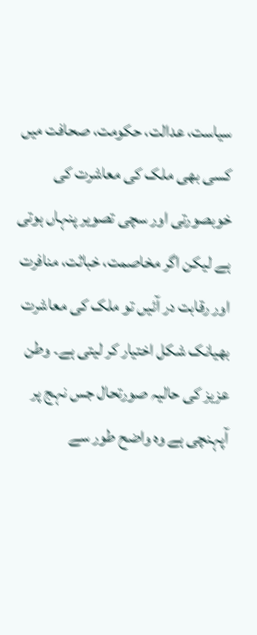سیاست، عدالت، حکومت، صحافت میں کسی بھی ملک کی معاشرت کی خوبصورتی اور سچی تصویر پنہاں ہوتی ہے لیکن اگر مخاصمت، خباثت، منافرت اور رقابت در آئیں تو ملک کی معاشرت بھیانک شکل اختیار کر لیتی ہے۔ وطن عزیز کی حالیہ صورتحال جس نہج پر آپہنچی ہے وہ واضح طور سے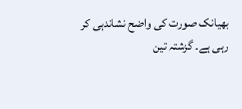بھیانک صورت کی واضح نشاندہی کر رہی ہے۔ گزشتہ تین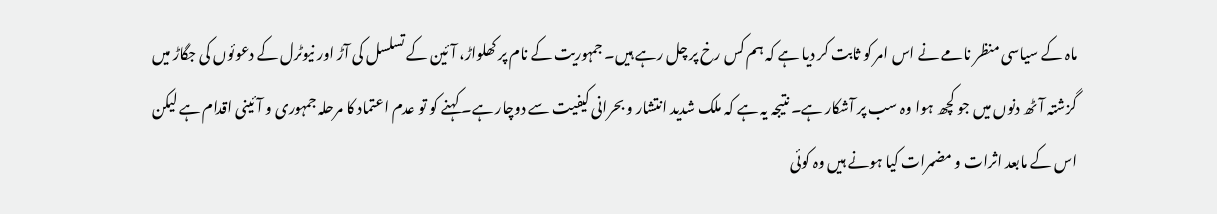ماہ کے سیاسی منظر نامے نے اس امر کو ثابت کر دیا ہے کہ ہم کس رخ پر چل رہے ہیں۔ جمہوریت کے نام پر کھلواڑ، آئین کے تسلسل کی آڑ اور نیوٹرل کے دعوئوں کی جگاڑ میں گزشتہ آٹھ دنوں میں جو کچھ ہوا وہ سب پر آشکار ہے۔ نتیجہ یہ ہے کہ ملک شدید انتشار و بحرانی کیفیت سے دوچار ہے۔ کہنے کو تو عدم اعتماد کا مرحلہ جمہوری و آئینی اقدام ہے لیکن اس کے مابعد اثرات و مضمرات کیا ہونے ہیں وہ کوئی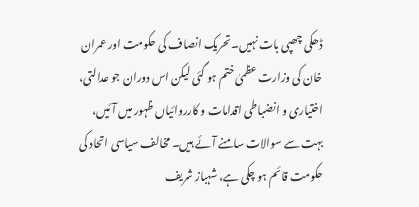ڈھکی چھپی بات نہیں۔تحریک انصاف کی حکومت اور عمران خان کی وزارت عظمیٰ ختم ہو گئی لیکن اس دوران جو عدالتی، اختیاری و انضباطی اقدامات و کارروائیاں ظہور میں آئیں، بہت سے سوالات سامنے آئے ہیں۔ مخالف سیاسی اتحاد کی حکومت قائم ہو چکی ہے، شہباز شریف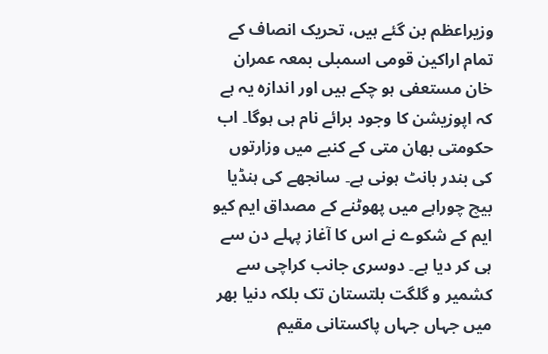وزیراعظم بن گئے ہیں، تحریک انصاف کے تمام اراکین قومی اسمبلی بمعہ عمران خان مستعفی ہو چکے ہیں اور اندازہ یہ ہے کہ اپوزیشن کا وجود برائے نام ہی ہوگا۔ اب حکومتی بھان متی کے کنبے میں وزارتوں کی بندر بانٹ ہونی ہے۔ سانجھے کی ہنڈیا بیچ چوراہے میں پھوٹنے کے مصداق ایم کیو ایم کے شکوے نے اس کا آغاز پہلے دن سے ہی کر دیا ہے۔ دوسری جانب کراچی سے کشمیر و گلگت بلتستان تک بلکہ دنیا بھر میں جہاں جہاں پاکستانی مقیم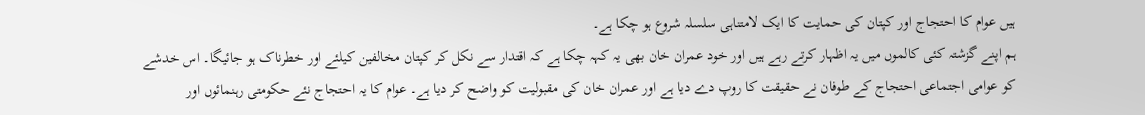ہیں عوام کا احتجاج اور کپتان کی حمایت کا ایک لامتناہی سلسلہ شروع ہو چکا ہے۔
ہم اپنے گزشتہ کئی کالموں میں یہ اظہار کرتے رہے ہیں اور خود عمران خان بھی یہ کہہ چکا ہے کہ اقتدار سے نکل کر کپتان مخالفین کیلئے اور خطرناک ہو جائیگا۔ اس خدشے کو عوامی اجتماعی احتجاج کے طوفان نے حقیقت کا روپ دے دیا ہے اور عمران خان کی مقبولیت کو واضح کر دیا ہے۔ عوام کا یہ احتجاج نئے حکومتی رہنمائوں اور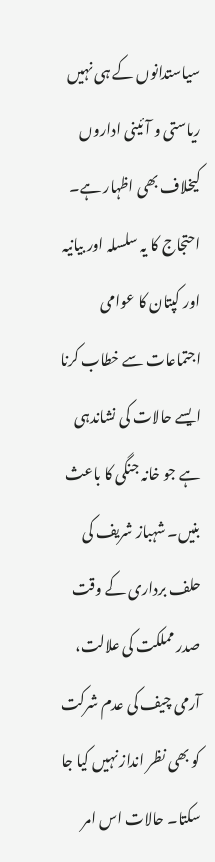سیاستدانوں کے ہی نہیں ریاستی و آئینی اداروں کیخلاف بھی اظہار ہے۔ احتجاج کا یہ سلسلہ اور بیانیہ اور کپتان کا عوامی اجتماعات سے خطاب کرنا ایسے حالات کی نشاندہی ہے جو خانہ جنگی کا باعث بنیں۔ شہباز شریف کی حلف برداری کے وقت صدر مملکت کی علالت، آرمی چیف کی عدم شرکت کو بھی نظر انداز نہیں کیا جا سکتا۔ حالات اس امر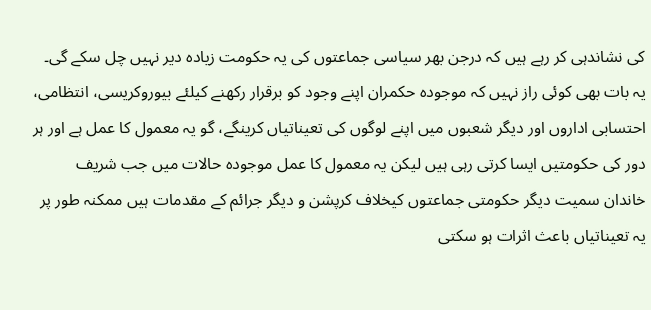کی نشاندہی کر رہے ہیں کہ درجن بھر سیاسی جماعتوں کی یہ حکومت زیادہ دیر نہیں چل سکے گی۔ یہ بات بھی کوئی راز نہیں کہ موجودہ حکمران اپنے وجود کو برقرار رکھنے کیلئے بیوروکریسی، انتظامی، احتسابی اداروں اور دیگر شعبوں میں اپنے لوگوں کی تعیناتیاں کرینگے، گو یہ معمول کا عمل ہے اور ہر دور کی حکومتیں ایسا کرتی رہی ہیں لیکن یہ معمول کا عمل موجودہ حالات میں جب شریف خاندان سمیت دیگر حکومتی جماعتوں کیخلاف کرپشن و دیگر جرائم کے مقدمات ہیں ممکنہ طور پر یہ تعیناتیاں باعث اثرات ہو سکتی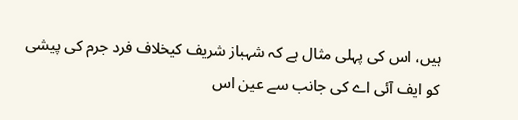ہیں، اس کی پہلی مثال ہے کہ شہباز شریف کیخلاف فرد جرم کی پیشی کو ایف آئی اے کی جانب سے عین اس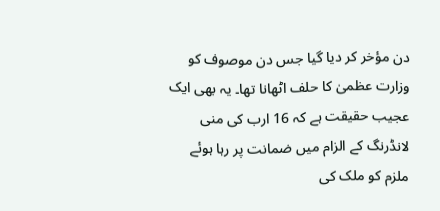دن مؤخر کر دیا گیا جس دن موصوف کو وزارت عظمیٰ کا حلف اٹھانا تھا۔ یہ بھی ایک عجیب حقیقت ہے کہ 16 ارب کی منی لانڈرنگ کے الزام میں ضمانت پر رہا ہوئے ملزم کو ملک کی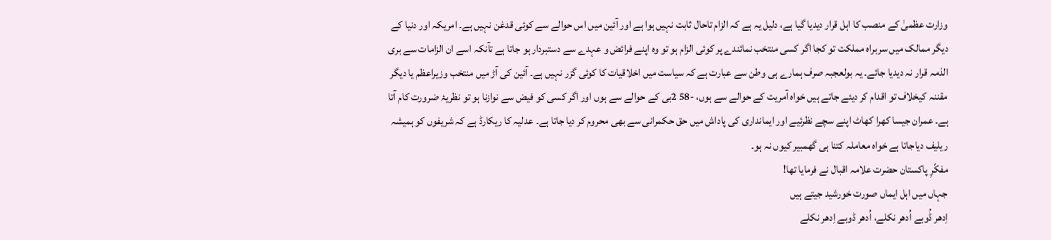وزارت عظمیٰ کے منصب کا اہل قرار دیدیا گیا ہے، دلیل یہ ہے کہ الزام تاحال ثابت نہیں ہوا ہے اور آئین میں اس حوالے سے کوئی قدغن نہیں ہے۔ امریکہ اور دنیا کے دیگر ممالک میں سربراہ مملکت تو کجا اگر کسی منتخب نمائندے پر کوئی الزام ہو تو وہ اپنے فرائض و عہدے سے دستبردار ہو جاتا ہے تآنکہ اسے ان الزامات سے بری الذمہ قرار نہ دیدیا جائے۔ یہ بولعجبہ صرف ہمارے ہی وطن سے عبارت ہے کہ سیاست میں اخلاقیات کا کوئی گزر نہیں ہے۔ آئین کی آڑ میں منتخب وزیراعظم یا دیگر مقننہ کیخلاف تو اقدام کر دیئے جاتے ہیں خواہ آمریت کے حوالے سے ہوں، -58 2بی کے حوالے سے ہوں اور اگر کسی کو فیض سے نوازنا ہو تو نظریۂ ضرورت کام آتا ہے۔ عمران جیسا کھرا کھاٹ اپنے سچے نظرئیے اور ایمانداری کی پاداش میں حق حکمرانی سے بھی محروم کر دیا جاتا ہے۔ عدلیہ کا ریکارڈ ہے کہ شریفوں کو ہمیشہ ریلیف دیاجاتا ہے خواہ معاملہ کتنا ہی گھمبیر کیوں نہ ہو۔
مفکّرِ پاکستان حضرت علامہ اقبال نے فرمایا تھا!
جہاں میں اہل ایماں صورت خورشید جیتے ہیں
اِدھر ڈُوبے اُدھر نکلے، اُدھر ڈوبے اِدھر نکلے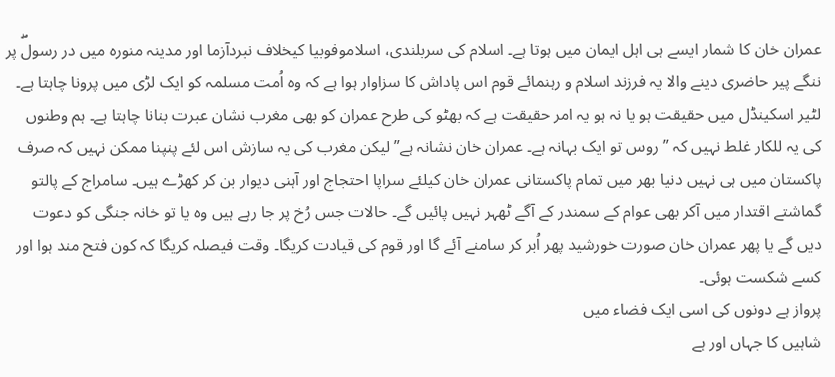عمران خان کا شمار ایسے ہی اہل ایمان میں ہوتا ہے۔ اسلام کی سربلندی، اسلاموفوبیا کیخلاف نبردآزما اور مدینہ منورہ میں در رسولۖ پر ننگے پیر حاضری دینے والا یہ فرزند اسلام و رہنمائے قوم اس پاداش کا سزاوار ہوا ہے کہ وہ اُمت مسلمہ کو ایک لڑی میں پرونا چاہتا ہے۔ لٹیر اسکینڈل میں حقیقت ہو یا نہ ہو یہ امر حقیقت ہے کہ بھٹو کی طرح عمران کو بھی مغرب نشان عبرت بنانا چاہتا ہے۔ ہم وطنوں کی یہ للکار غلط نہیں کہ ”روس تو ایک بہانہ ہے۔ عمران خان نشانہ ہے” لیکن مغرب کی یہ سازش اس لئے پنپنا ممکن نہیں کہ صرف پاکستان میں ہی نہیں دنیا بھر میں تمام پاکستانی عمران خان کیلئے سراپا احتجاج اور آہنی دیوار بن کر کھڑے ہیں۔ سامراج کے پالتو گماشتے اقتدار میں آکر بھی عوام کے سمندر کے آگے ٹھہر نہیں پائیں گے۔ حالات جس رُخ پر جا رہے ہیں وہ یا تو خانہ جنگی کو دعوت دیں گے یا پھر عمران خان صورت خورشید پھر اُبر کر سامنے آئے گا اور قوم کی قیادت کریگا۔ وقت فیصلہ کریگا کہ کون فتح مند ہوا اور کسے شکست ہوئی۔
پرواز ہے دونوں کی اسی ایک فضاء میں
شاہیں کا جہاں اور ہے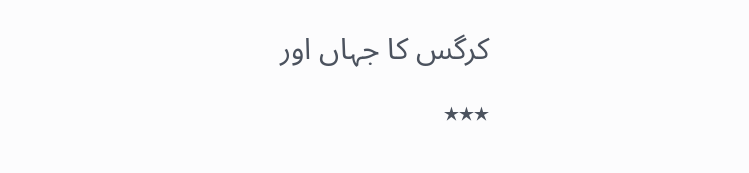کرگس کا جہاں اور
٭٭٭